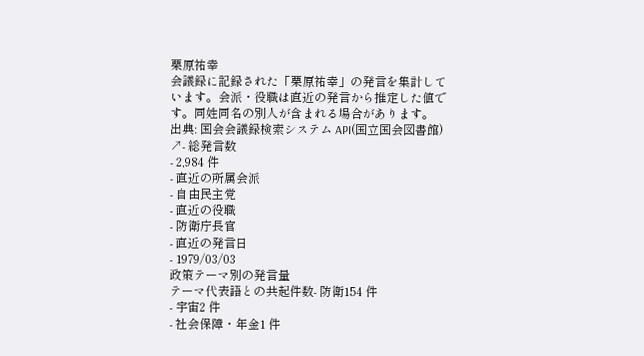栗原祐幸
会議録に記録された「栗原祐幸」の発言を集計しています。会派・役職は直近の発言から推定した値です。同姓同名の別人が含まれる場合があります。
出典: 国会会議録検索システム API(国立国会図書館) ↗- 総発言数
- 2,984 件
- 直近の所属会派
- 自由民主党
- 直近の役職
- 防衛庁長官
- 直近の発言日
- 1979/03/03
政策テーマ別の発言量
テーマ代表語との共起件数- 防衛154 件
- 宇宙2 件
- 社会保障・年金1 件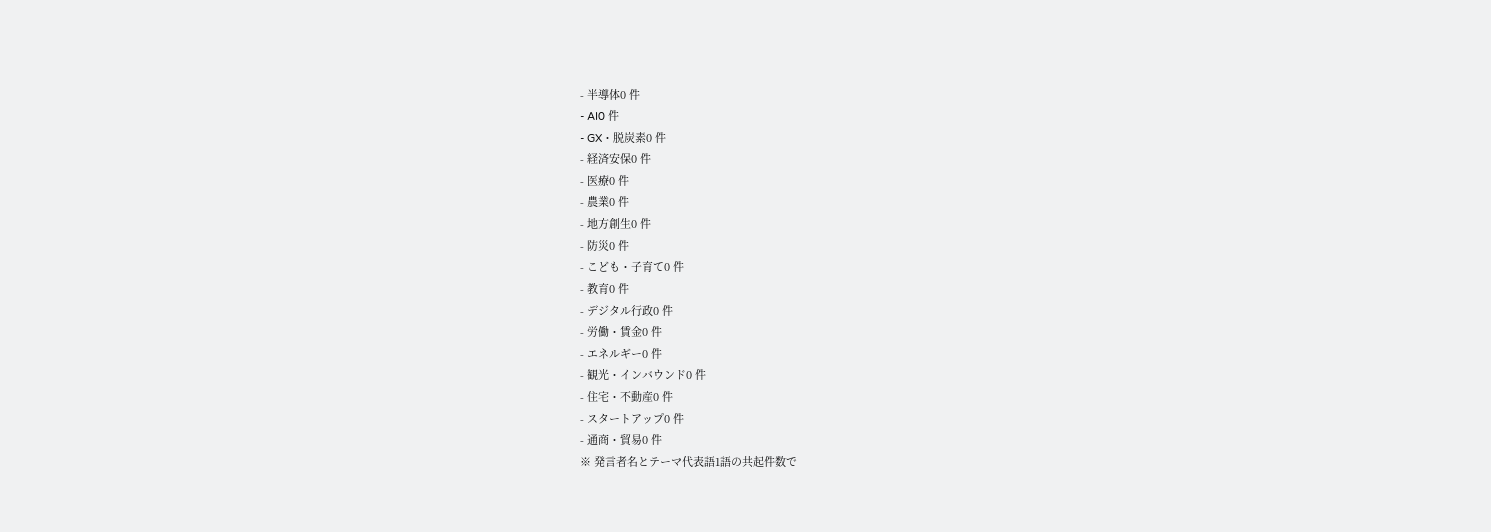- 半導体0 件
- AI0 件
- GX・脱炭素0 件
- 経済安保0 件
- 医療0 件
- 農業0 件
- 地方創生0 件
- 防災0 件
- こども・子育て0 件
- 教育0 件
- デジタル行政0 件
- 労働・賃金0 件
- エネルギー0 件
- 観光・インバウンド0 件
- 住宅・不動産0 件
- スタートアップ0 件
- 通商・貿易0 件
※ 発言者名とテーマ代表語1語の共起件数で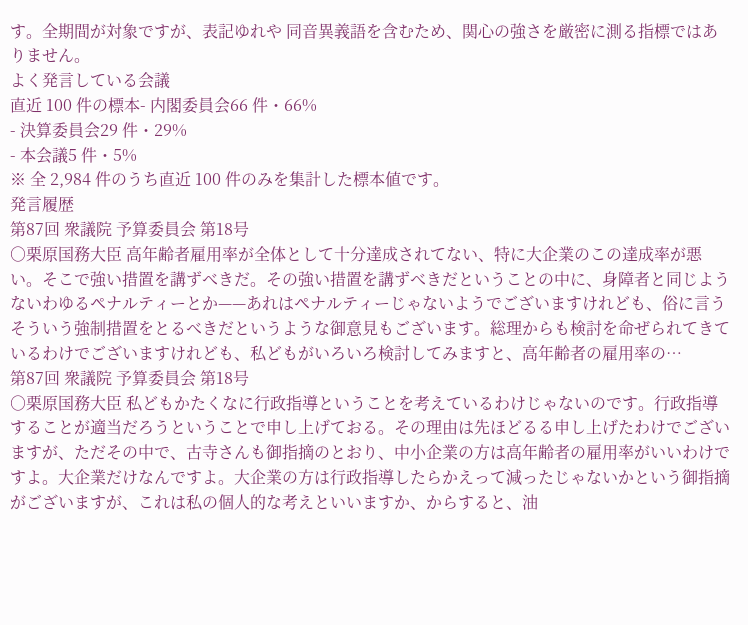す。全期間が対象ですが、表記ゆれや 同音異義語を含むため、関心の強さを厳密に測る指標ではありません。
よく発言している会議
直近 100 件の標本- 内閣委員会66 件・66%
- 決算委員会29 件・29%
- 本会議5 件・5%
※ 全 2,984 件のうち直近 100 件のみを集計した標本値です。
発言履歴
第87回 衆議院 予算委員会 第18号
○栗原国務大臣 高年齢者雇用率が全体として十分達成されてない、特に大企業のこの達成率が悪い。そこで強い措置を講ずべきだ。その強い措置を講ずべきだということの中に、身障者と同じようないわゆるペナルティーとか——あれはペナルティーじゃないようでございますけれども、俗に言うそういう強制措置をとるべきだというような御意見もございます。総理からも検討を命ぜられてきているわけでございますけれども、私どもがいろいろ検討してみますと、高年齢者の雇用率の…
第87回 衆議院 予算委員会 第18号
○栗原国務大臣 私どもかたくなに行政指導ということを考えているわけじゃないのです。行政指導することが適当だろうということで申し上げておる。その理由は先ほどるる申し上げたわけでございますが、ただその中で、古寺さんも御指摘のとおり、中小企業の方は高年齢者の雇用率がいいわけですよ。大企業だけなんですよ。大企業の方は行政指導したらかえって減ったじゃないかという御指摘がございますが、これは私の個人的な考えといいますか、からすると、油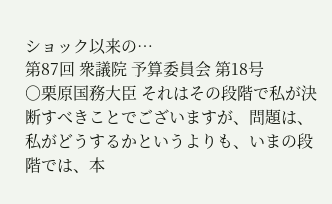ショック以来の…
第87回 衆議院 予算委員会 第18号
○栗原国務大臣 それはその段階で私が決断すべきことでございますが、問題は、私がどうするかというよりも、いまの段階では、本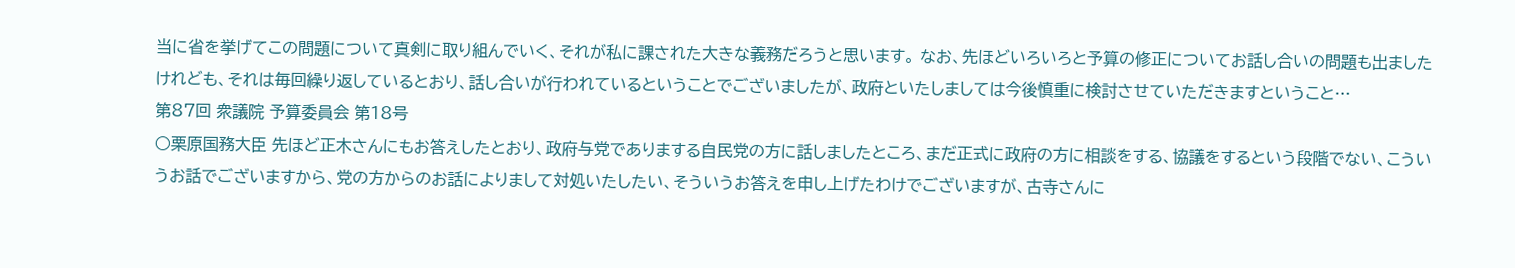当に省を挙げてこの問題について真剣に取り組んでいく、それが私に課された大きな義務だろうと思います。 なお、先ほどいろいろと予算の修正についてお話し合いの問題も出ましたけれども、それは毎回繰り返しているとおり、話し合いが行われているということでございましたが、政府といたしましては今後慎重に検討させていただきますということ…
第87回 衆議院 予算委員会 第18号
○栗原国務大臣 先ほど正木さんにもお答えしたとおり、政府与党でありまする自民党の方に話しましたところ、まだ正式に政府の方に相談をする、協議をするという段階でない、こういうお話でございますから、党の方からのお話によりまして対処いたしたい、そういうお答えを申し上げたわけでございますが、古寺さんに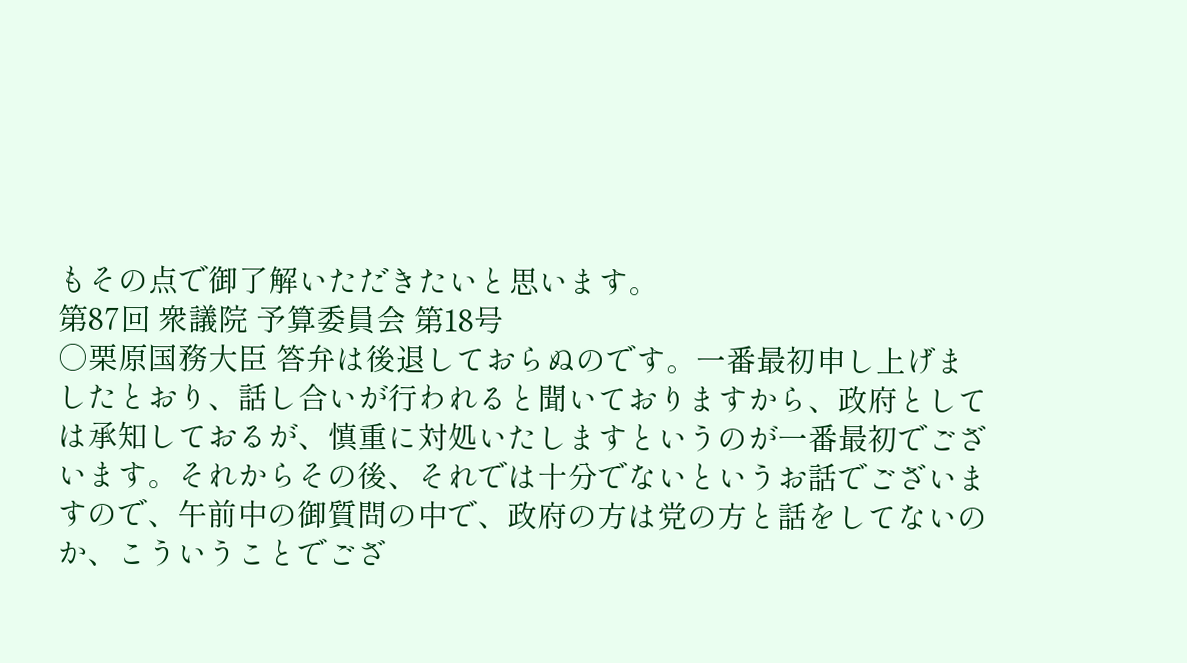もその点で御了解いただきたいと思います。
第87回 衆議院 予算委員会 第18号
○栗原国務大臣 答弁は後退しておらぬのです。一番最初申し上げましたとおり、話し合いが行われると聞いておりますから、政府としては承知しておるが、慎重に対処いたしますというのが一番最初でございます。それからその後、それでは十分でないというお話でございますので、午前中の御質問の中で、政府の方は党の方と話をしてないのか、こういうことでござ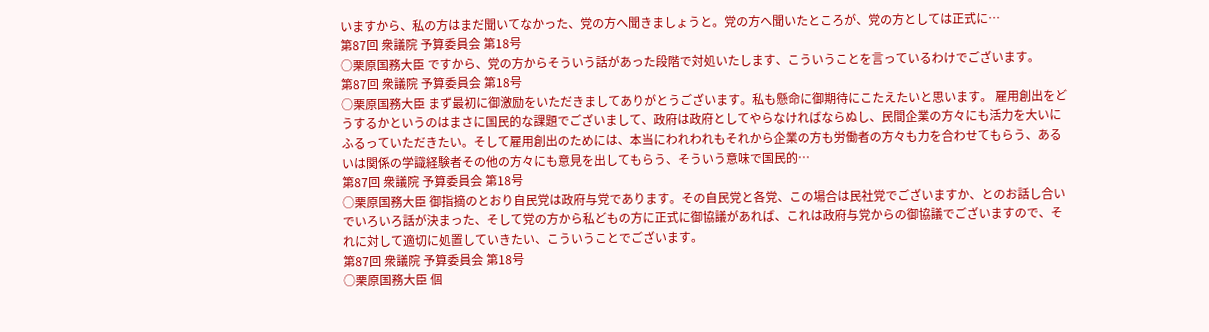いますから、私の方はまだ聞いてなかった、党の方へ聞きましょうと。党の方へ聞いたところが、党の方としては正式に…
第87回 衆議院 予算委員会 第18号
○栗原国務大臣 ですから、党の方からそういう話があった段階で対処いたします、こういうことを言っているわけでございます。
第87回 衆議院 予算委員会 第18号
○栗原国務大臣 まず最初に御激励をいただきましてありがとうございます。私も懸命に御期待にこたえたいと思います。 雇用創出をどうするかというのはまさに国民的な課題でございまして、政府は政府としてやらなければならぬし、民間企業の方々にも活力を大いにふるっていただきたい。そして雇用創出のためには、本当にわれわれもそれから企業の方も労働者の方々も力を合わせてもらう、あるいは関係の学識経験者その他の方々にも意見を出してもらう、そういう意味で国民的…
第87回 衆議院 予算委員会 第18号
○栗原国務大臣 御指摘のとおり自民党は政府与党であります。その自民党と各党、この場合は民社党でございますか、とのお話し合いでいろいろ話が決まった、そして党の方から私どもの方に正式に御協議があれば、これは政府与党からの御協議でございますので、それに対して適切に処置していきたい、こういうことでございます。
第87回 衆議院 予算委員会 第18号
○栗原国務大臣 個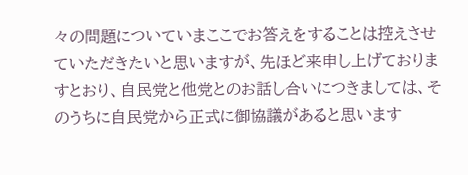々の問題についていまここでお答えをすることは控えさせていただきたいと思いますが、先ほど来申し上げておりますとおり、自民党と他党とのお話し合いにつきましては、そのうちに自民党から正式に御協議があると思います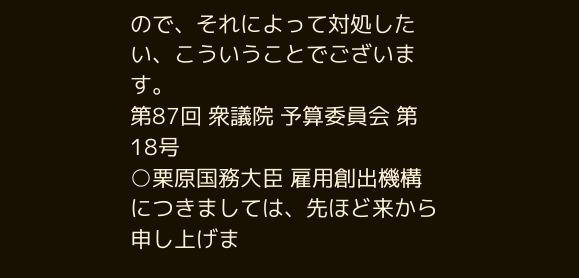ので、それによって対処したい、こういうことでございます。
第87回 衆議院 予算委員会 第18号
○栗原国務大臣 雇用創出機構につきましては、先ほど来から申し上げま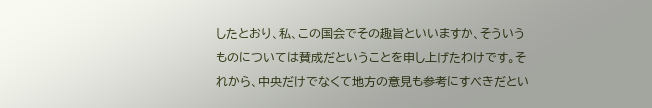したとおり、私、この国会でその趣旨といいますか、そういうものについては賛成だということを申し上げたわけです。それから、中央だけでなくて地方の意見も参考にすべきだとい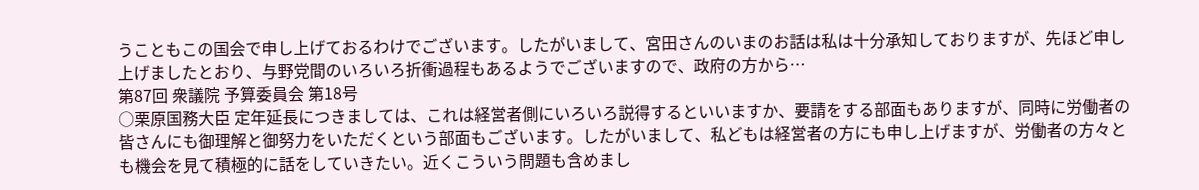うこともこの国会で申し上げておるわけでございます。したがいまして、宮田さんのいまのお話は私は十分承知しておりますが、先ほど申し上げましたとおり、与野党間のいろいろ折衝過程もあるようでございますので、政府の方から…
第87回 衆議院 予算委員会 第18号
○栗原国務大臣 定年延長につきましては、これは経営者側にいろいろ説得するといいますか、要請をする部面もありますが、同時に労働者の皆さんにも御理解と御努力をいただくという部面もございます。したがいまして、私どもは経営者の方にも申し上げますが、労働者の方々とも機会を見て積極的に話をしていきたい。近くこういう問題も含めまし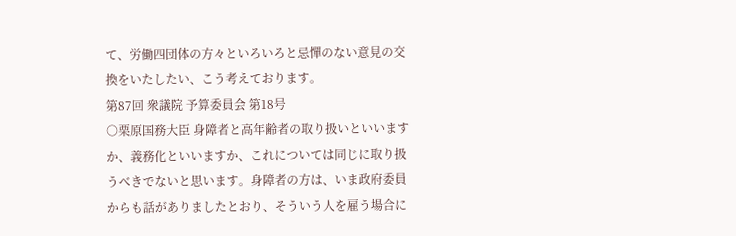て、労働四団体の方々といろいろと忌憚のない意見の交換をいたしたい、こう考えております。
第87回 衆議院 予算委員会 第18号
○栗原国務大臣 身障者と高年齢者の取り扱いといいますか、義務化といいますか、これについては同じに取り扱うべきでないと思います。身障者の方は、いま政府委員からも話がありましたとおり、そういう人を雇う場合に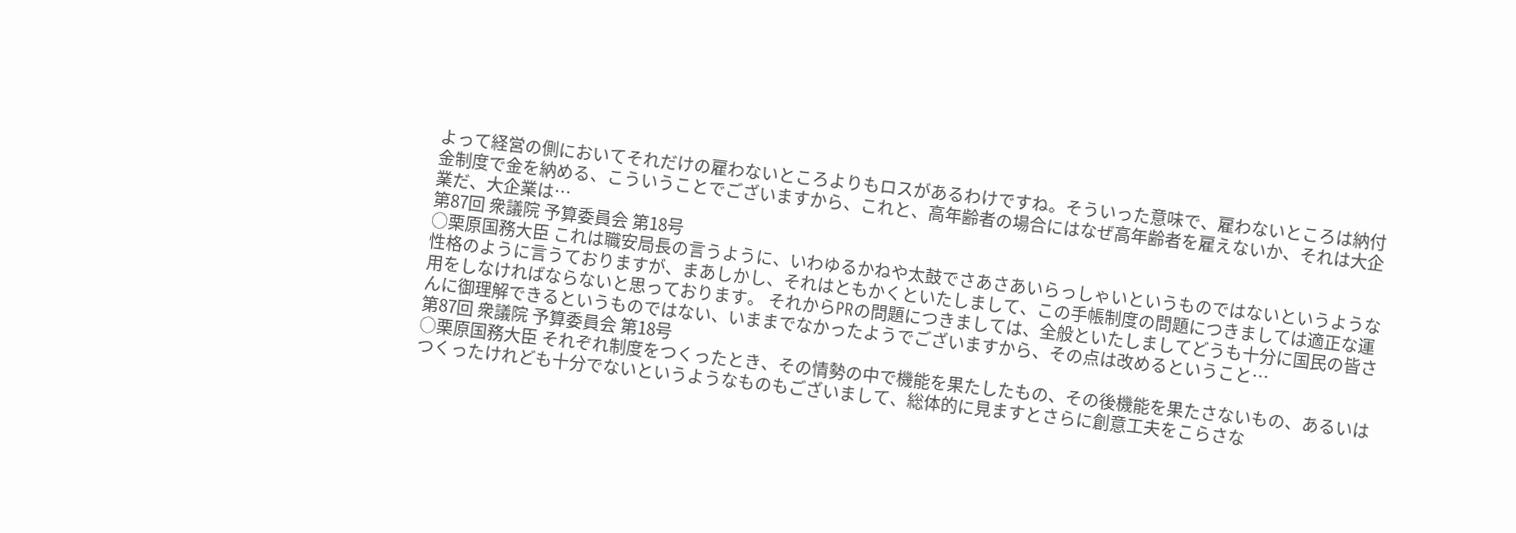よって経営の側においてそれだけの雇わないところよりもロスがあるわけですね。そういった意味で、雇わないところは納付金制度で金を納める、こういうことでございますから、これと、高年齢者の場合にはなぜ高年齢者を雇えないか、それは大企業だ、大企業は…
第87回 衆議院 予算委員会 第18号
○栗原国務大臣 これは職安局長の言うように、いわゆるかねや太鼓でさあさあいらっしゃいというものではないというような性格のように言うておりますが、まあしかし、それはともかくといたしまして、この手帳制度の問題につきましては適正な運用をしなければならないと思っております。 それからPRの問題につきましては、全般といたしましてどうも十分に国民の皆さんに御理解できるというものではない、いままでなかったようでございますから、その点は改めるということ…
第87回 衆議院 予算委員会 第18号
○栗原国務大臣 それぞれ制度をつくったとき、その情勢の中で機能を果たしたもの、その後機能を果たさないもの、あるいはつくったけれども十分でないというようなものもございまして、総体的に見ますとさらに創意工夫をこらさな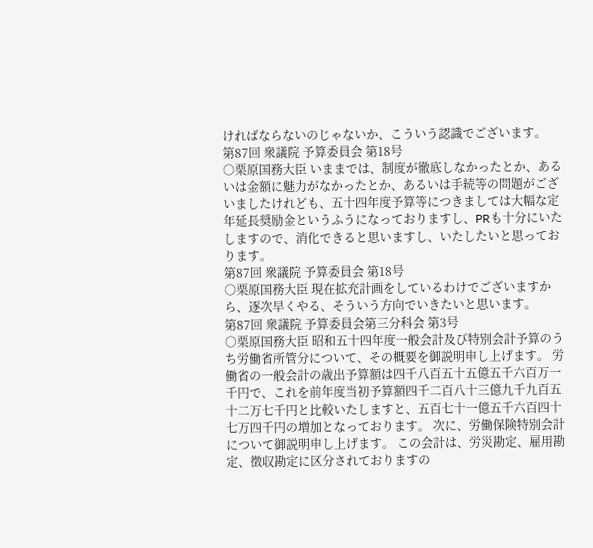ければならないのじゃないか、こういう認識でございます。
第87回 衆議院 予算委員会 第18号
○栗原国務大臣 いままでは、制度が徹底しなかったとか、あるいは金額に魅力がなかったとか、あるいは手続等の問題がございましたけれども、五十四年度予算等につきましては大幅な定年延長奨励金というふうになっておりますし、PRも十分にいたしますので、消化できると思いますし、いたしたいと思っております。
第87回 衆議院 予算委員会 第18号
○栗原国務大臣 現在拡充計画をしているわけでございますから、逐次早くやる、そういう方向でいきたいと思います。
第87回 衆議院 予算委員会第三分科会 第3号
○栗原国務大臣 昭和五十四年度一般会計及び特別会計予算のうち労働省所管分について、その概要を御説明申し上げます。 労働省の一般会計の歳出予算額は四千八百五十五億五千六百万一千円で、これを前年度当初予算額四千二百八十三億九千九百五十二万七千円と比較いたしますと、五百七十一億五千六百四十七万四千円の増加となっております。 次に、労働保険特別会計について御説明申し上げます。 この会計は、労災勘定、雇用勘定、徴収勘定に区分されておりますの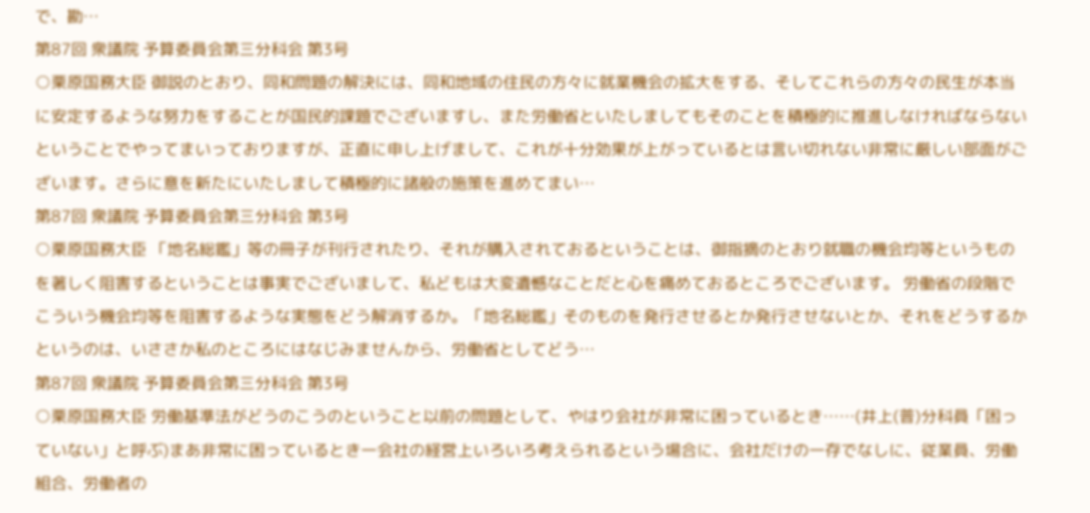で、勘…
第87回 衆議院 予算委員会第三分科会 第3号
○栗原国務大臣 御説のとおり、同和問題の解決には、同和地域の住民の方々に就業機会の拡大をする、そしてこれらの方々の民生が本当に安定するような努力をすることが国民的課題でございますし、また労働省といたしましてもそのことを積極的に推進しなければならないということでやってまいっておりますが、正直に申し上げまして、これが十分効果が上がっているとは言い切れない非常に厳しい部面がございます。さらに意を新たにいたしまして積極的に諸般の施策を進めてまい…
第87回 衆議院 予算委員会第三分科会 第3号
○栗原国務大臣 「地名総鑑」等の冊子が刊行されたり、それが購入されておるということは、御指摘のとおり就職の機会均等というものを著しく阻害するということは事実でございまして、私どもは大変遺憾なことだと心を痛めておるところでございます。 労働省の段階でこういう機会均等を阻害するような実態をどう解消するか。「地名総鑑」そのものを発行させるとか発行させないとか、それをどうするかというのは、いささか私のところにはなじみませんから、労働省としてどう…
第87回 衆議院 予算委員会第三分科会 第3号
○栗原国務大臣 労働基準法がどうのこうのということ以前の問題として、やはり会社が非常に困っているとき……(井上(普)分科員「困っていない」と呼ぶ)まあ非常に困っているとき一会社の経営上いろいろ考えられるという場合に、会社だけの一存でなしに、従業員、労働組合、労働者の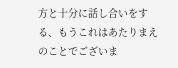方と十分に話し合いをする、もうこれはあたりまえのことでございま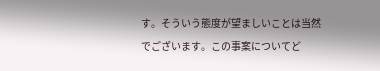す。そういう態度が望ましいことは当然でございます。この事案についてど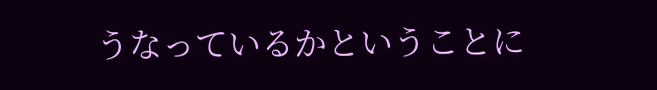うなっているかということに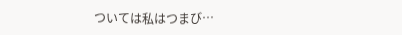ついては私はつまび…